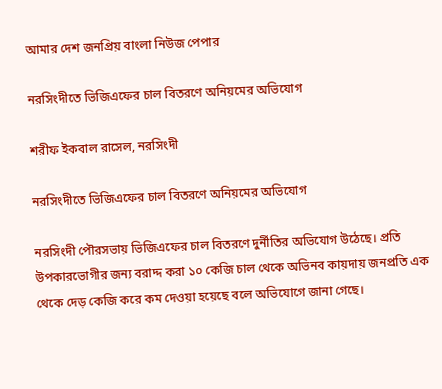আমার দেশ জনপ্রিয় বাংলা নিউজ পেপার

নরসিংদীতে ভিজিএফের চাল বিতরণে অনিয়মের অভিযোগ

শরীফ ইকবাল রাসেল, নরসিংদী

নরসিংদীতে ভিজিএফের চাল বিতরণে অনিয়মের অভিযোগ

নরসিংদী পৌরসভায় ভিজিএফের চাল বিতরণে দুর্নীতির অভিযোগ উঠেছে। প্রতি উপকারভোগীর জন্য বরাদ্দ করা ১০ কেজি চাল থেকে অভিনব কায়দায় জনপ্রতি এক থেকে দেড় কেজি করে কম দেওয়া হয়েছে বলে অভিযোগে জানা গেছে।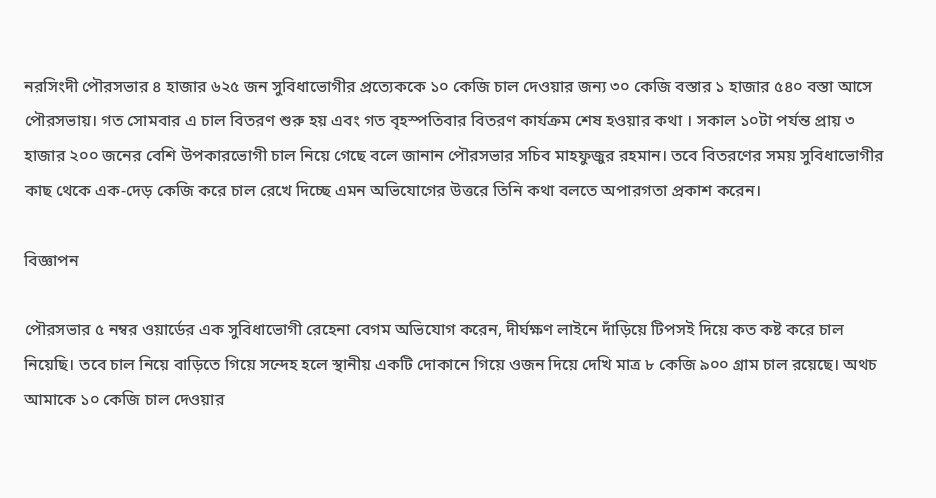নরসিংদী পৌরসভার ৪ হাজার ৬২৫ জন সুবিধাভোগীর প্রত্যেককে ১০ কেজি চাল দেওয়ার জন্য ৩০ কেজি বস্তার ১ হাজার ৫৪০ বস্তা আসে পৌরসভায়। গত সোমবার এ চাল বিতরণ শুরু হয় এবং গত বৃহস্পতিবার বিতরণ কার্যক্রম শেষ হওয়ার কথা । সকাল ১০টা পর্যন্ত প্রায় ৩ হাজার ২০০ জনের বেশি উপকারভোগী চাল নিয়ে গেছে বলে জানান পৌরসভার সচিব মাহফুজুর রহমান। তবে বিতরণের সময় সুবিধাভোগীর কাছ থেকে এক-দেড় কেজি করে চাল রেখে দিচ্ছে এমন অভিযোগের উত্তরে তিনি কথা বলতে অপারগতা প্রকাশ করেন।

বিজ্ঞাপন

পৌরসভার ৫ নম্বর ওয়ার্ডের এক সুবিধাভোগী রেহেনা বেগম অভিযোগ করেন, দীর্ঘক্ষণ লাইনে দাঁড়িয়ে টিপসই দিয়ে কত কষ্ট করে চাল নিয়েছি। তবে চাল নিয়ে বাড়িতে গিয়ে সন্দেহ হলে স্থানীয় একটি দোকানে গিয়ে ওজন দিয়ে দেখি মাত্র ৮ কেজি ৯০০ গ্রাম চাল রয়েছে। অথচ আমাকে ১০ কেজি চাল দেওয়ার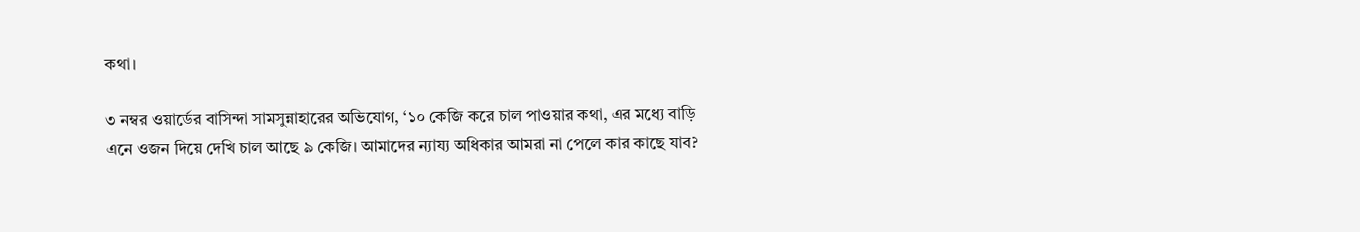কথা।

৩ নম্বর ওয়ার্ডের বাসিন্দা সামসুন্নাহারের অভিযোগ, ‘১০ কেজি করে চাল পাওয়ার কথা, এর মধ্যে বাড়ি এনে ওজন দিয়ে দেখি চাল আছে ৯ কেজি। আমাদের ন্যায্য অধিকার আমরা না পেলে কার কাছে যাব?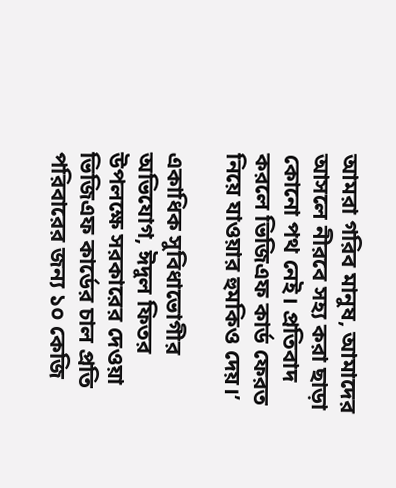আমরা গরিব মানুষ, আমাদের আসলে নীরবে সহ্য করা ছাড়া কোনো পথ নেই। প্রতিবাদ করলে ভিজিএফ কার্ড ফেরত নিয়ে যাওয়ার হুমকিও দেয়।’

একাধিক সুবিধাভোগীর অভিযোগ, ঈদুল ফিতর উপলক্ষে সরকারের দেওয়া ভিজিএফ কার্ডের চাল প্রতি পরিবারের জন্য ১০ কেজি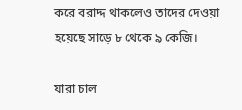করে বরাদ্দ থাকলেও তাদের দেওয়া হয়েছে সাড়ে ৮ থেকে ৯ কেজি।

যারা চাল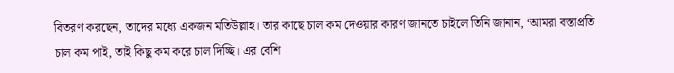বিতরণ করছেন, তাদের মধ্যে একজন মতিউল্লাহ। তার কাছে চাল কম দেওয়ার কারণ জানতে চাইলে তিনি জানান, ‘আমরা বস্তাপ্রতি চাল কম পাই, তাই কিছু কম করে চাল দিচ্ছি। এর বেশি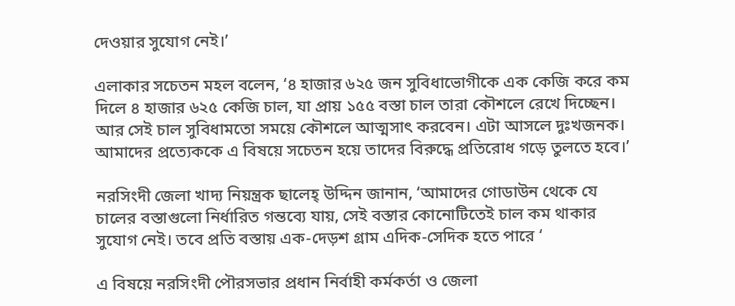দেওয়ার সুযোগ নেই।’

এলাকার সচেতন মহল বলেন, ‘৪ হাজার ৬২৫ জন সুবিধাভোগীকে এক কেজি করে কম দিলে ৪ হাজার ৬২৫ কেজি চাল, যা প্রায় ১৫৫ বস্তা চাল তারা কৌশলে রেখে দিচ্ছেন। আর সেই চাল সুবিধামতো সময়ে কৌশলে আত্মসাৎ করবেন। এটা আসলে দুঃখজনক। আমাদের প্রত্যেককে এ বিষয়ে সচেতন হয়ে তাদের বিরুদ্ধে প্রতিরোধ গড়ে তুলতে হবে।’

নরসিংদী জেলা খাদ্য নিয়ন্ত্রক ছালেহ্ উদ্দিন জানান, ‘আমাদের গোডাউন থেকে যে চালের বস্তাগুলো নির্ধারিত গন্তব্যে যায়, সেই বস্তার কোনোটিতেই চাল কম থাকার সুযোগ নেই। তবে প্রতি বস্তায় এক-দেড়শ গ্রাম এদিক-সেদিক হতে পারে ‘

এ বিষয়ে নরসিংদী পৌরসভার প্রধান নির্বাহী কর্মকর্তা ও জেলা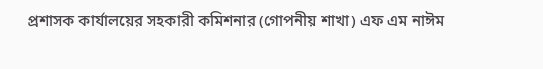প্রশাসক কার্যালয়ের সহকারী কমিশনার (গোপনীয় শাখা) এফ এম নাঈম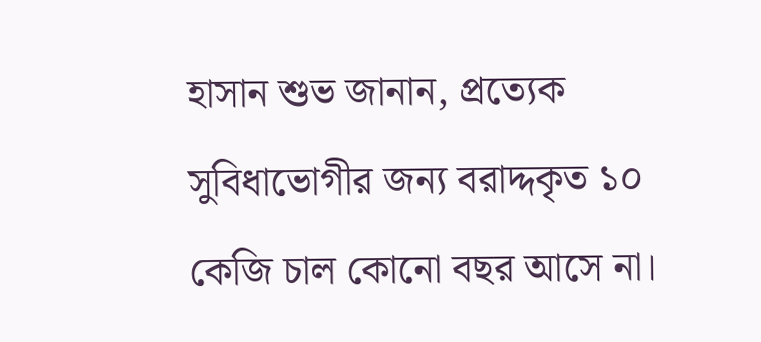হাসান শুভ জানান, প্রত্যেক সুবিধাভোগীর জন্য বরাদ্দকৃত ১০ কেজি চাল কোনো বছর আসে না।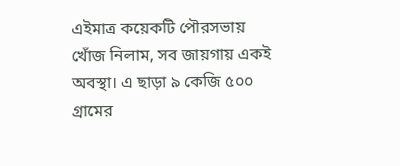এইমাত্র কয়েকটি পৌরসভায় খোঁজ নিলাম, সব জায়গায় একই অবস্থা। এ ছাড়া ৯ কেজি ৫০০ গ্রামের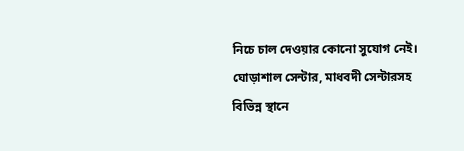নিচে চাল দেওয়ার কোনো সুযোগ নেই। ঘোড়াশাল সেন্টার, মাধবদী সেন্টারসহ বিভিন্ন স্থানে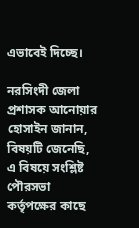এভাবেই দিচ্ছে।

নরসিংদী জেলা প্রশাসক আনোয়ার হোসাইন জানান, বিষয়টি জেনেছি, এ বিষয়ে সংশ্লিষ্ট পৌরসভা কর্তৃপক্ষের কাছে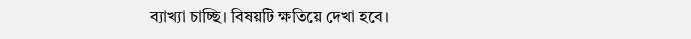ব্যাখ্যা চাচ্ছি। বিষয়টি ক্ষতিয়ে দেখা হবে।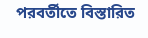পরবর্তীতে বিস্তারিত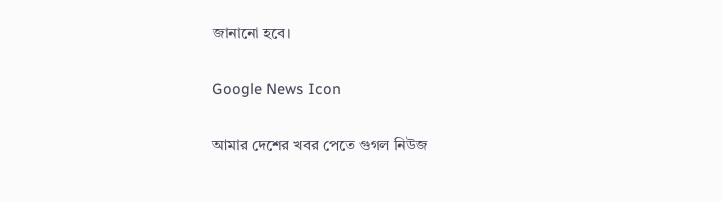জানানো হবে।

Google News Icon

আমার দেশের খবর পেতে গুগল নিউজ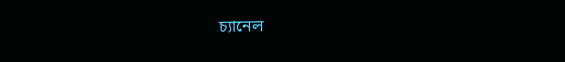চ্যানেল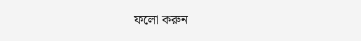ফলো করুন